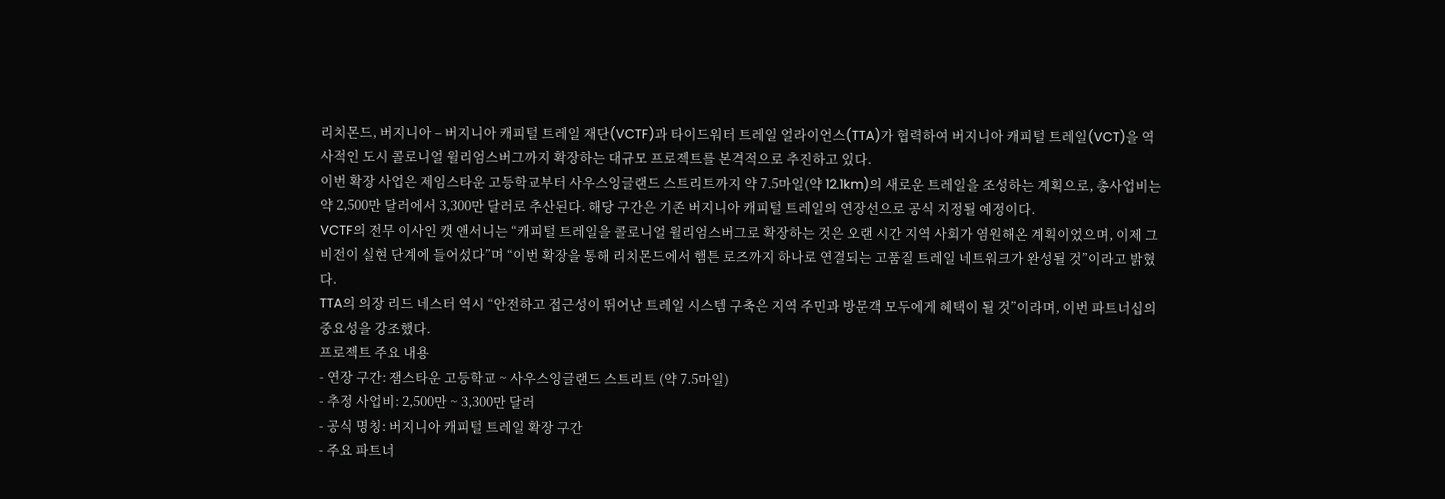리치몬드, 버지니아 – 버지니아 캐피털 트레일 재단(VCTF)과 타이드워터 트레일 얼라이언스(TTA)가 협력하여 버지니아 캐피털 트레일(VCT)을 역사적인 도시 콜로니얼 윌리엄스버그까지 확장하는 대규모 프로젝트를 본격적으로 추진하고 있다.
이번 확장 사업은 제임스타운 고등학교부터 사우스잉글랜드 스트리트까지 약 7.5마일(약 12.1km)의 새로운 트레일을 조성하는 계획으로, 총사업비는 약 2,500만 달러에서 3,300만 달러로 추산된다. 해당 구간은 기존 버지니아 캐피털 트레일의 연장선으로 공식 지정될 예정이다.
VCTF의 전무 이사인 캣 앤서니는 “캐피털 트레일을 콜로니얼 윌리엄스버그로 확장하는 것은 오랜 시간 지역 사회가 염원해온 계획이었으며, 이제 그 비전이 실현 단계에 들어섰다”며 “이번 확장을 통해 리치몬드에서 햄튼 로즈까지 하나로 연결되는 고품질 트레일 네트워크가 완성될 것”이라고 밝혔다.
TTA의 의장 리드 네스터 역시 “안전하고 접근성이 뛰어난 트레일 시스템 구축은 지역 주민과 방문객 모두에게 혜택이 될 것”이라며, 이번 파트너십의 중요성을 강조했다.
프로젝트 주요 내용
- 연장 구간: 잼스타운 고등학교 ~ 사우스잉글랜드 스트리트 (약 7.5마일)
- 추정 사업비: 2,500만 ~ 3,300만 달러
- 공식 명칭: 버지니아 캐피털 트레일 확장 구간
- 주요 파트너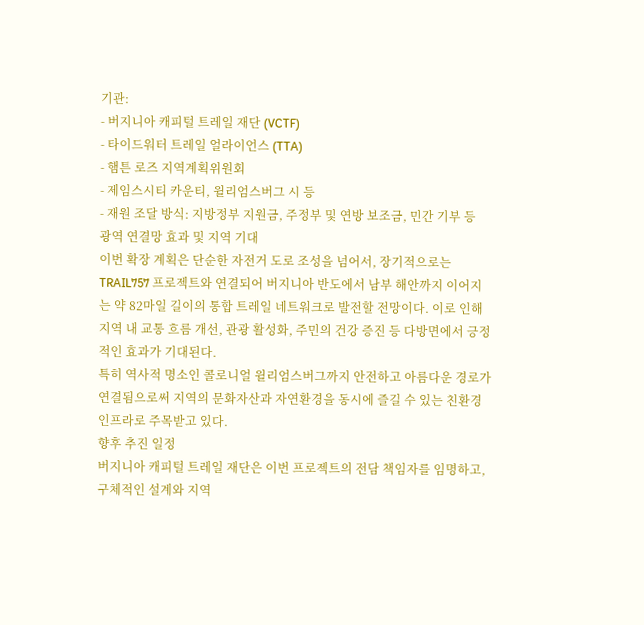기관:
- 버지니아 캐피털 트레일 재단 (VCTF)
- 타이드워터 트레일 얼라이언스 (TTA)
- 햄튼 로즈 지역계획위원회
- 제임스시티 카운티, 윌리엄스버그 시 등
- 재원 조달 방식: 지방정부 지원금, 주정부 및 연방 보조금, 민간 기부 등
광역 연결망 효과 및 지역 기대
이번 확장 계획은 단순한 자전거 도로 조성을 넘어서, 장기적으로는 TRAIL757 프로젝트와 연결되어 버지니아 반도에서 남부 해안까지 이어지는 약 82마일 길이의 통합 트레일 네트워크로 발전할 전망이다. 이로 인해 지역 내 교통 흐름 개선, 관광 활성화, 주민의 건강 증진 등 다방면에서 긍정적인 효과가 기대된다.
특히 역사적 명소인 콜로니얼 윌리엄스버그까지 안전하고 아름다운 경로가 연결됨으로써 지역의 문화자산과 자연환경을 동시에 즐길 수 있는 친환경 인프라로 주목받고 있다.
향후 추진 일정
버지니아 캐피털 트레일 재단은 이번 프로젝트의 전담 책임자를 임명하고, 구체적인 설계와 지역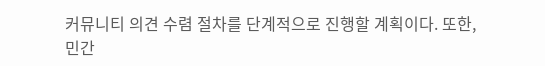커뮤니티 의견 수렴 절차를 단계적으로 진행할 계획이다. 또한, 민간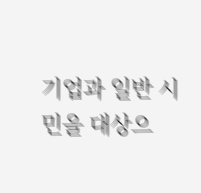기업과 일반 시민을 대상으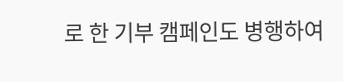로 한 기부 캠페인도 병행하여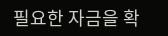필요한 자금을 확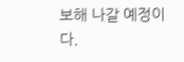보해 나갈 예정이다.